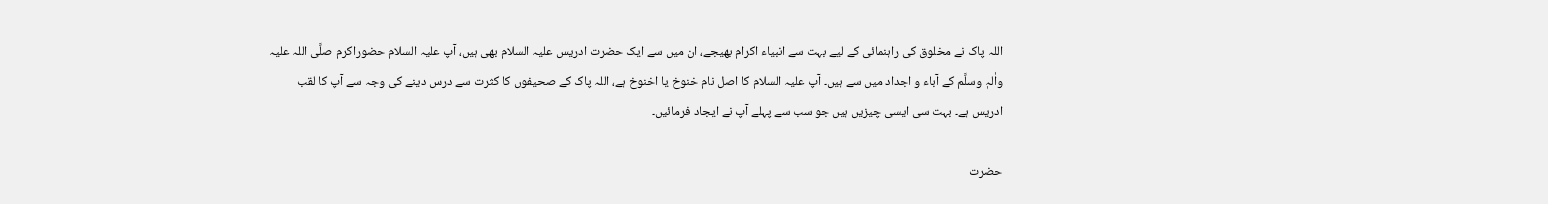اللہ پاک نے مخلوق کی راہنمائی کے لیے بہت سے انبیاء اکرام بھیجے، ان میں سے ایک حضرت ادریس علیہ السلام بھی ہیں، آپ علیہ السلام حضوراکرم صلَّی اللہ علیہ واٰلہٖ وسلَّم کے آباء و اجداد میں سے ہیں۔ آپ علیہ السلام کا اصل نام خنوخ یا اخنوخ ہے، اللہ پاک کے صحیفوں کا کثرت سے درس دینے کی وجہ سے آپ کا لقب ادریس ہے۔ بہت سی ایسی چیزیں ہیں جو سب سے پہلے آپ نے ایجاد فرمائیں۔

حضرت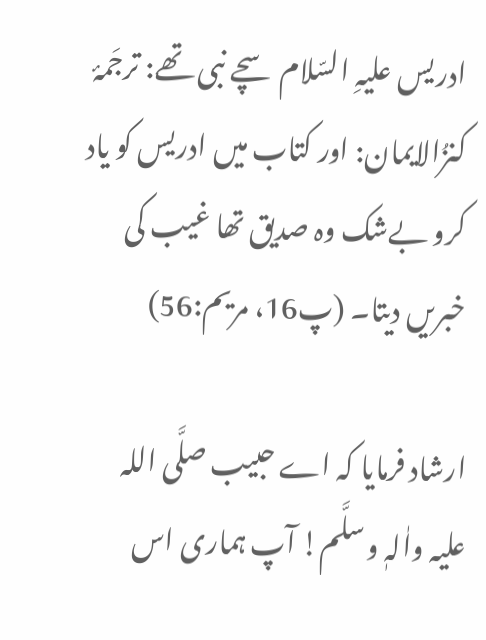ادریس علیہِ السّلام سچے نبی تھے: ترجَمۂ کنزُالایمان: اور کتاب میں ادریس کو یاد کرو بےشک وہ صدیق تھا غیب کی خبریں دیتا۔ (پ16، مریم:56)

ارشاد فرمایا کہ اے حبیب صلَّی اللہ علیہ واٰلہٖ وسلَّم! آپ ہماری اس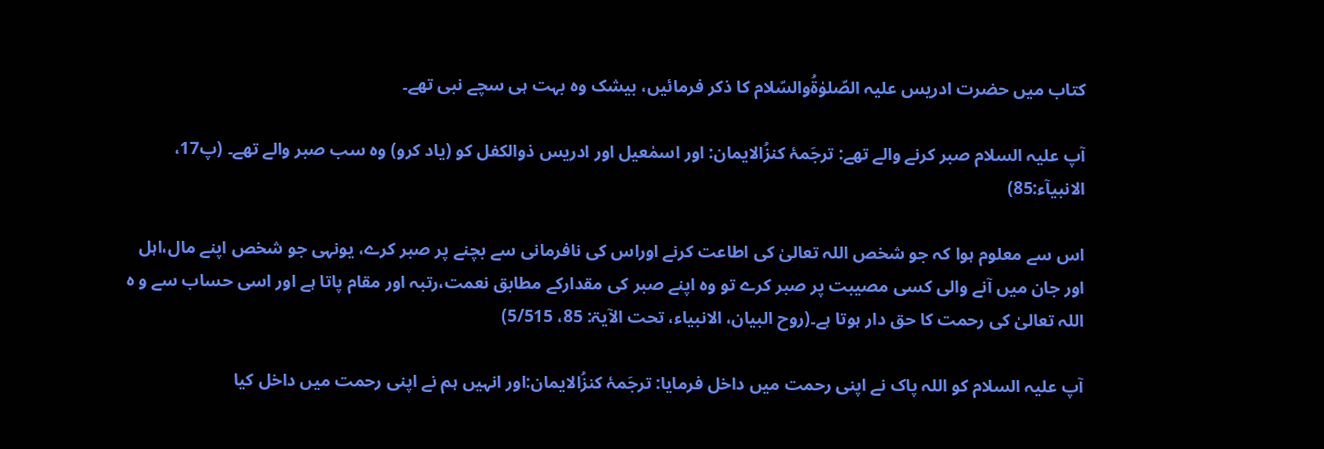کتاب میں حضرت ادریس علیہ الصّلوٰۃُوالسّلام کا ذکر فرمائیں، بیشک وہ بہت ہی سچے نبی تھے۔

آپ علیہ السلام صبر کرنے والے تھے: ترجَمۂ کنزُالایمان: اور اسمٰعیل اور ادریس ذوالکفل کو (یاد کرو) وہ سب صبر والے تھے۔ (پ17، الانبیآء:85)

اس سے معلوم ہوا کہ جو شخص اللہ تعالیٰ کی اطاعت کرنے اوراس کی نافرمانی سے بچنے پر صبر کرے، یونہی جو شخص اپنے مال،اہل اور جان میں آنے والی کسی مصیبت پر صبر کرے تو وہ اپنے صبر کی مقدارکے مطابق نعمت،رتبہ اور مقام پاتا ہے اور اسی حساب سے و ہ اللہ تعالیٰ کی رحمت کا حق دار ہوتا ہے۔(روح البیان، الانبیاء، تحت الآیۃ: 85، 5/515)

آپ علیہ السلام کو اللہ پاک نے اپنی رحمت میں داخل فرمایا: ترجَمۂ کنزُالایمان:اور انہیں ہم نے اپنی رحمت میں داخل کیا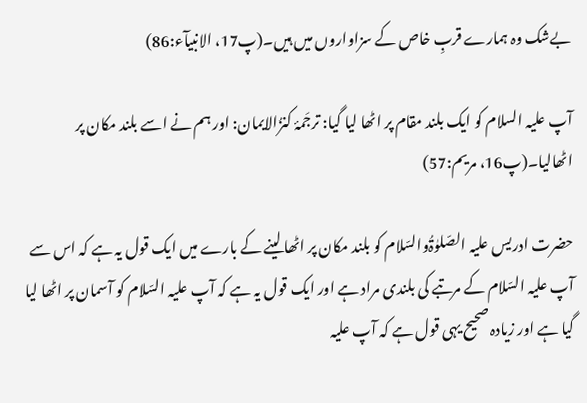بےشک وہ ہمارے قربِ خاص کے سزاواروں میں ہیں۔(پ17، الانبیآء:86)

آپ علیہ السلام کو ایک بلند مقام پر اٹھا لیا گیا: ترجَمۂ کنزُالایمان: اور ہم نے اسے بلند مکان پر اٹھالیا۔(پ16، مریم:57)

حضرت ادریس علیہ الصّلوٰۃُوالسّلام کو بلند مکان پر اٹھا لینے کے بارے میں ایک قول یہ ہے کہ اس سے آپ علیہ السّلام کے مرتبے کی بلندی مراد ہے اور ایک قول یہ ہے کہ آپ علیہ السّلام کو آسمان پر اٹھا لیا گیا ہے اور زیادہ صحیح یہی قول ہے کہ آپ علیہ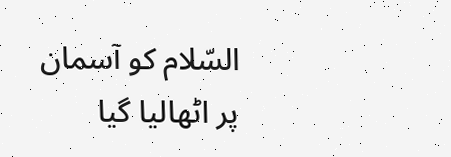السّلام کو آسمان پر اٹھالیا گیا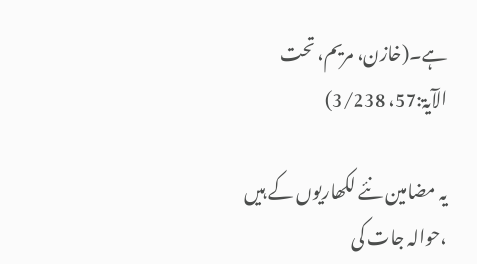ہے۔(خازن، مریم، تحت الآیۃ:57، 3/238)

یہ مضامین نئے لکھاریوں کے ہیں ،حوالہ جات کی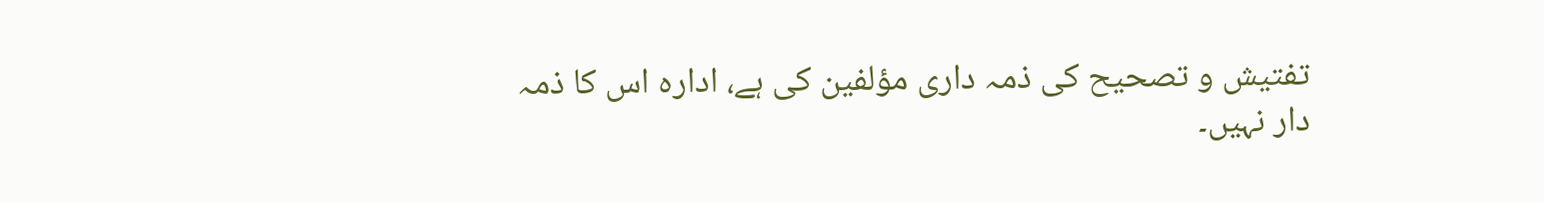تفتیش و تصحیح کی ذمہ داری مؤلفین کی ہے، ادارہ اس کا ذمہ دار نہیں۔